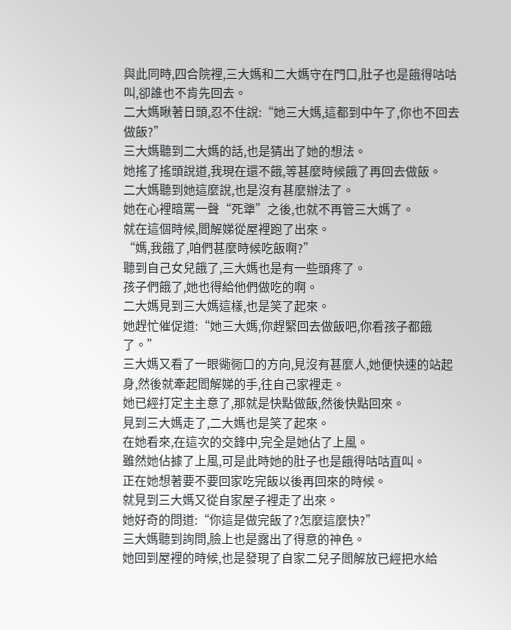與此同時,四合院裡,三大媽和二大媽守在門口,肚子也是餓得咕咕叫,卻誰也不肯先回去。
二大媽瞅著日頭,忍不住說:“她三大媽,這都到中午了,你也不回去做飯?”
三大媽聽到二大媽的話,也是猜出了她的想法。
她搖了搖頭說道,我現在還不餓,等甚麼時候餓了再回去做飯。
二大媽聽到她這麼說,也是沒有甚麼辦法了。
她在心裡暗罵一聲“死犟”之後,也就不再管三大媽了。
就在這個時候,閻解娣從屋裡跑了出來。
“媽,我餓了,咱們甚麼時候吃飯啊?”
聽到自己女兒餓了,三大媽也是有一些頭疼了。
孩子們餓了,她也得給他們做吃的啊。
二大媽見到三大媽這樣,也是笑了起來。
她趕忙催促道:“她三大媽,你趕緊回去做飯吧,你看孩子都餓了。”
三大媽又看了一眼衚衕口的方向,見沒有甚麼人,她便快速的站起身,然後就牽起閻解娣的手,往自己家裡走。
她已經打定主主意了,那就是快點做飯,然後快點回來。
見到三大媽走了,二大媽也是笑了起來。
在她看來,在這次的交鋒中,完全是她佔了上風。
雖然她佔據了上風,可是此時她的肚子也是餓得咕咕直叫。
正在她想著要不要回家吃完飯以後再回來的時候。
就見到三大媽又從自家屋子裡走了出來。
她好奇的問道:“你這是做完飯了?怎麼這麼快?”
三大媽聽到詢問,臉上也是露出了得意的神色。
她回到屋裡的時候,也是發現了自家二兒子閻解放已經把水給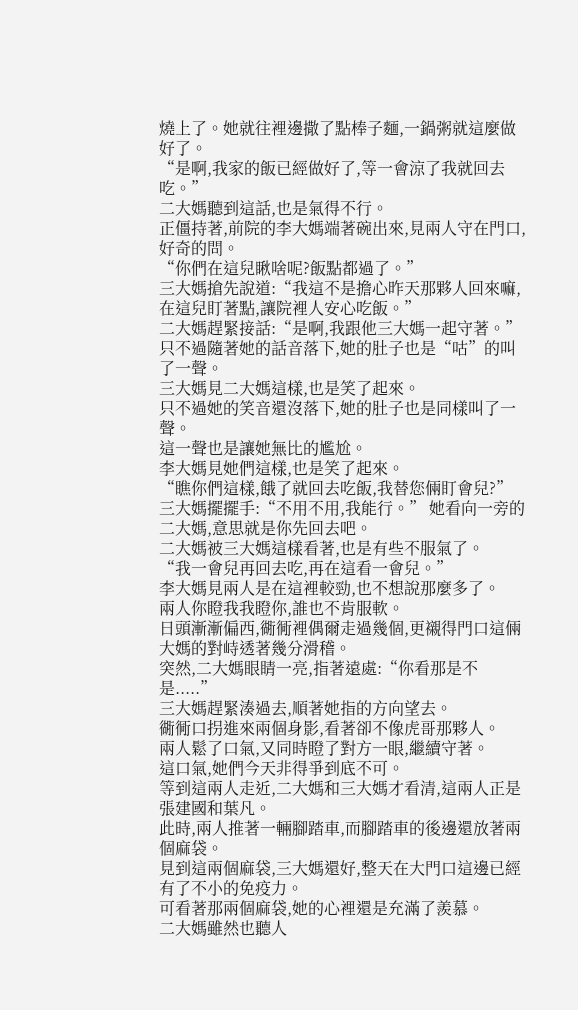燒上了。她就往裡邊撒了點棒子麵,一鍋粥就這麼做好了。
“是啊,我家的飯已經做好了,等一會涼了我就回去吃。”
二大媽聽到這話,也是氣得不行。
正僵持著,前院的李大媽端著碗出來,見兩人守在門口,好奇的問。
“你們在這兒瞅啥呢?飯點都過了。”
三大媽搶先說道:“我這不是擔心昨天那夥人回來嘛,在這兒盯著點,讓院裡人安心吃飯。”
二大媽趕緊接話:“是啊,我跟他三大媽一起守著。”
只不過隨著她的話音落下,她的肚子也是“咕”的叫了一聲。
三大媽見二大媽這樣,也是笑了起來。
只不過她的笑音還沒落下,她的肚子也是同樣叫了一聲。
這一聲也是讓她無比的尷尬。
李大媽見她們這樣,也是笑了起來。
“瞧你們這樣,餓了就回去吃飯,我替您倆盯會兒?”
三大媽擺擺手:“不用不用,我能行。” 她看向一旁的二大媽,意思就是你先回去吧。
二大媽被三大媽這樣看著,也是有些不服氣了。
“我一會兒再回去吃,再在這看一會兒。”
李大媽見兩人是在這裡較勁,也不想說那麼多了。
兩人你瞪我我瞪你,誰也不肯服軟。
日頭漸漸偏西,衚衕裡偶爾走過幾個,更襯得門口這倆大媽的對峙透著幾分滑稽。
突然,二大媽眼睛一亮,指著遠處:“你看那是不是.....”
三大媽趕緊湊過去,順著她指的方向望去。
衚衕口拐進來兩個身影,看著卻不像虎哥那夥人。
兩人鬆了口氣,又同時瞪了對方一眼,繼續守著。
這口氣,她們今天非得爭到底不可。
等到這兩人走近,二大媽和三大媽才看清,這兩人正是張建國和葉凡。
此時,兩人推著一輛腳踏車,而腳踏車的後邊還放著兩個麻袋。
見到這兩個麻袋,三大媽還好,整天在大門口這邊已經有了不小的免疫力。
可看著那兩個麻袋,她的心裡還是充滿了羨慕。
二大媽雖然也聽人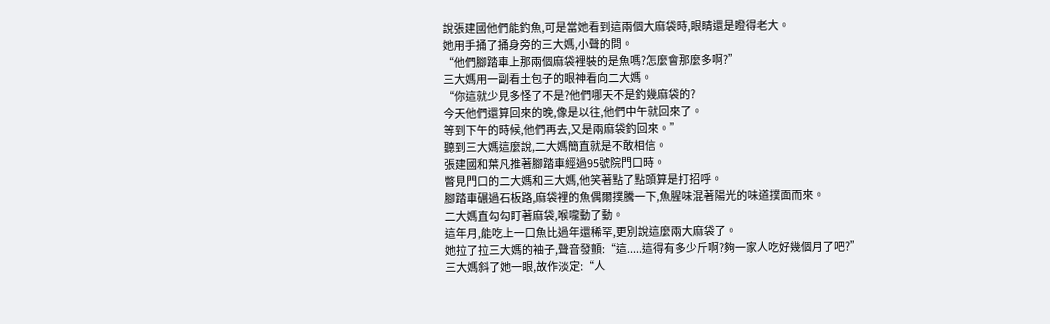說張建國他們能釣魚,可是當她看到這兩個大麻袋時,眼睛還是瞪得老大。
她用手捅了捅身旁的三大媽,小聲的問。
“他們腳踏車上那兩個麻袋裡裝的是魚嗎?怎麼會那麼多啊?”
三大媽用一副看土包子的眼神看向二大媽。
“你這就少見多怪了不是?他們哪天不是釣幾麻袋的?
今天他們還算回來的晚,像是以往,他們中午就回來了。
等到下午的時候,他們再去,又是兩麻袋釣回來。”
聽到三大媽這麼說,二大媽簡直就是不敢相信。
張建國和葉凡推著腳踏車經過95號院門口時。
瞥見門口的二大媽和三大媽,他笑著點了點頭算是打招呼。
腳踏車碾過石板路,麻袋裡的魚偶爾撲騰一下,魚腥味混著陽光的味道撲面而來。
二大媽直勾勾盯著麻袋,喉嚨動了動。
這年月,能吃上一口魚比過年還稀罕,更別說這麼兩大麻袋了。
她拉了拉三大媽的袖子,聲音發顫:“這.....這得有多少斤啊?夠一家人吃好幾個月了吧?”
三大媽斜了她一眼,故作淡定:“人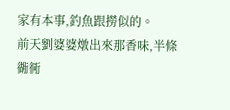家有本事,釣魚跟撈似的。
前天劉婆婆燉出來那香味,半條衚衕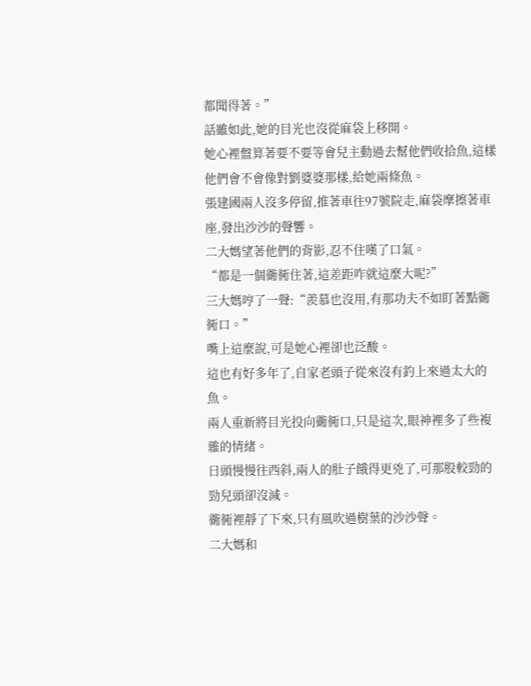都聞得著。”
話雖如此,她的目光也沒從麻袋上移開。
她心裡盤算著要不要等會兒主動過去幫他們收拾魚,這樣他們會不會像對劉婆婆那樣,給她兩條魚。
張建國兩人沒多停留,推著車往97號院走,麻袋摩擦著車座,發出沙沙的聲響。
二大媽望著他們的背影,忍不住嘆了口氣。
“都是一個衚衕住著,這差距咋就這麼大呢?”
三大媽哼了一聲:“羨慕也沒用,有那功夫不如盯著點衚衕口。”
嘴上這麼說,可是她心裡卻也泛酸。
這也有好多年了,自家老頭子從來沒有釣上來過太大的魚。
兩人重新將目光投向衚衕口,只是這次,眼神裡多了些複雜的情緒。
日頭慢慢往西斜,兩人的肚子餓得更兇了,可那股較勁的勁兒頭卻沒減。
衚衕裡靜了下來,只有風吹過樹葉的沙沙聲。
二大媽和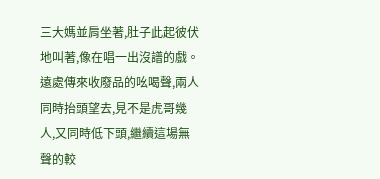三大媽並肩坐著,肚子此起彼伏地叫著,像在唱一出沒譜的戲。
遠處傳來收廢品的吆喝聲,兩人同時抬頭望去,見不是虎哥幾人,又同時低下頭,繼續這場無聲的較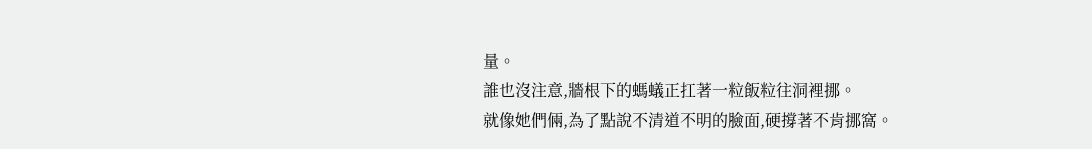量。
誰也沒注意,牆根下的螞蟻正扛著一粒飯粒往洞裡挪。
就像她們倆,為了點說不清道不明的臉面,硬撐著不肯挪窩。